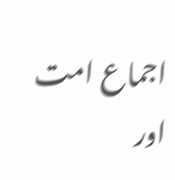اجماع امت اور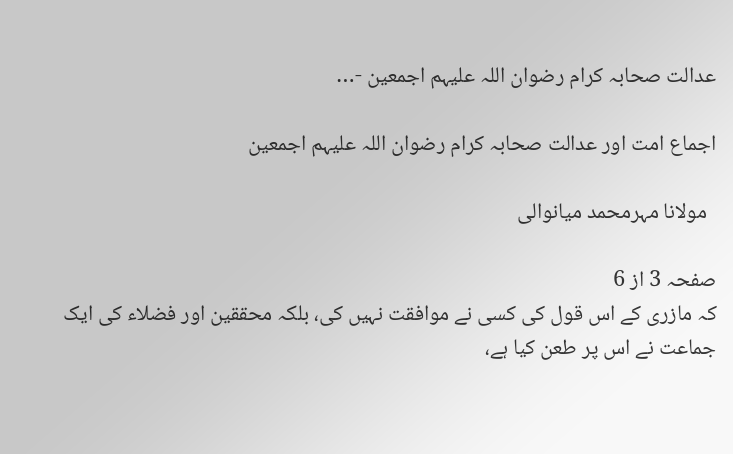عدالت صحابہ کرام رضوان اللہ علیہم اجمعین -…

اجماع امت اور عدالت صحابہ کرام رضوان اللہ علیہم اجمعین

  مولانا مہرمحمد میانوالی

صفحہ 3 از 6
کہ مازری کے اس قول کی کسی نے موافقت نہیں کی، بلکہ محققین اور فضلاء کی ایک جماعت نے اس پر طعن کیا ہے،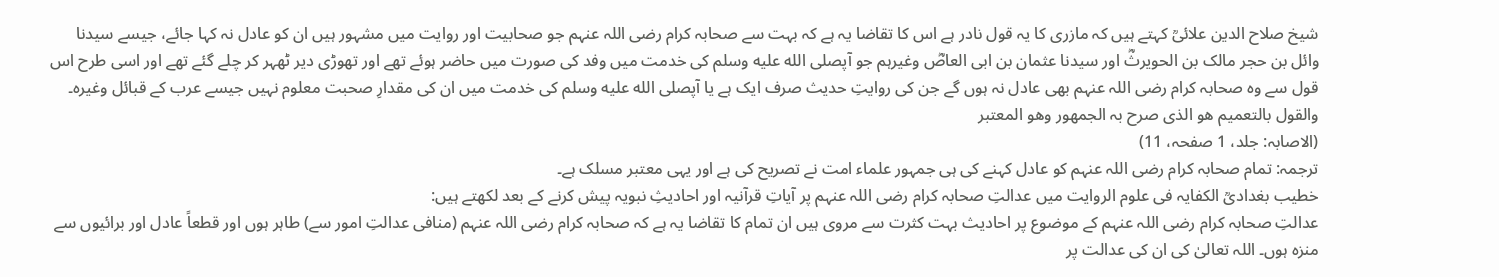شیخ صلاح الدین علائیؒ کہتے ہیں کہ مازری کا یہ قول نادر ہے اس کا تقاضا یہ ہے کہ بہت سے صحابہ کرام رضی اللہ عنہم جو صحابیت اور روایت میں مشہور ہیں ان کو عادل نہ کہا جائے، جیسے سیدنا وائل بن حجر مالک بن الحویرثؓ اور سیدنا عثمان بن ابی العاصؓ وغیرہم جو آپصلى الله عليه وسلم کی خدمت میں وفد کی صورت میں حاضر ہوئے تھے اور تھوڑی دیر ٹھہر کر چلے گئے تھے اور اسی طرح اس قول سے وہ صحابہ کرام رضی اللہ عنہم بھی عادل نہ ہوں گے جن کی روایتِ حدیث صرف ایک ہے یا آپصلى الله عليه وسلم کی خدمت میں ان کی مقدارِ صحبت معلوم نہیں جیسے عرب کے قبائل وغیرہ۔
والقول بالتعمیم ھو الذی صرح بہ الجمھور وھو المعتبر
(الاصابہ: جلد، 1 صفحہ، 11)
ترجمہ: تمام صحابہ کرام رضی اللہ عنہم کو عادل کہنے کی ہی جمہور علماء امت نے تصریح کی ہے اور یہی معتبر مسلک ہے۔
خطیب بغدادیؒ الکفایہ فی علوم الروایت میں عدالتِ صحابہ کرام رضی اللہ عنہم پر آیاتِ قرآنیہ اور احادیثِ نبویہ پیش کرنے کے بعد لکھتے ہیں:
عدالتِ صحابہ کرام رضی اللہ عنہم کے موضوع پر احادیث بہت کثرت سے مروی ہیں ان تمام کا تقاضا یہ ہے کہ صحابہ کرام رضی اللہ عنہم (منافی عدالتِ امور سے) طاہر ہوں اور قطعاً عادل اور برائیوں سے منزہ ہوں۔ اللہ تعالیٰ کی ان کی عدالت پر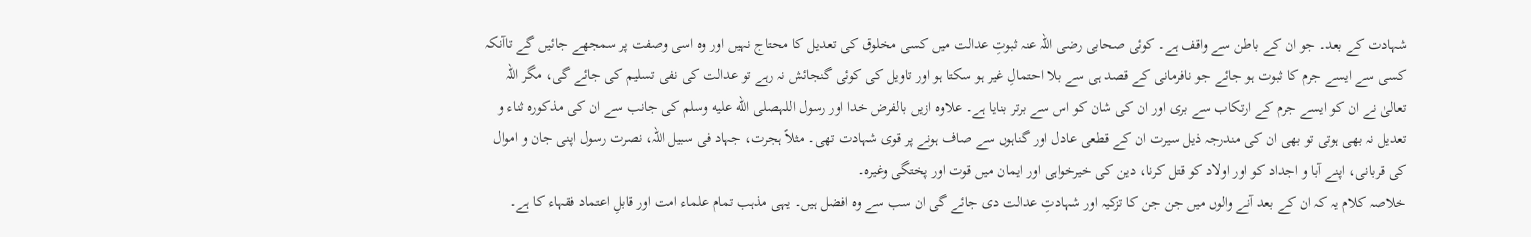شہادت کے بعد۔ جو ان کے باطن سے واقف ہے۔ کوئی صحابی رضی اللہ عنہ ثبوتِ عدالت میں کسی مخلوق کی تعدیل کا محتاج نہیں اور وہ اسی وصفت پر سمجھے جائیں گے تاآنکہ کسی سے ایسے جرم کا ثبوت ہو جائے جو نافرمانی کے قصد ہی سے بلا احتمالِ غیر ہو سکتا ہو اور تاویل کی کوئی گنجائش نہ رہے تو عدالت کی نفی تسلیم کی جائے گی، مگر اللہ تعالیٰ نے ان کو ایسے جرم کے ارتکاب سے بری اور ان کی شان کو اس سے برتر بنایا ہے۔ علاوہ ازیں بالفرض خدا اور رسول اللہصلى الله عليه وسلم کی جانب سے ان کی مذکورہ ثناء و تعدیل نہ بھی ہوتی تو بھی ان کی مندرجہ ذیل سیرت ان کے قطعی عادل اور گناہوں سے صاف ہونے پر قوی شہادت تھی۔ مثلاً ہجرت، جہاد فی سبیل اللہ، نصرت رسول اپنی جان و اموال کی قربانی، اپنے آبا و اجداد کو اور اولاد کو قتل کرنا، دین کی خیرخواہی اور ایمان میں قوت اور پختگی وغیرہ۔
خلاصہ کلام یہ کہ ان کے بعد آنے والوں میں جن جن کا تزکیہ اور شہادتِ عدالت دی جائے گی ان سب سے وہ افضل ہیں۔ یہی مذہب تمام علماء امت اور قابلِ اعتماد فقہاء کا ہے۔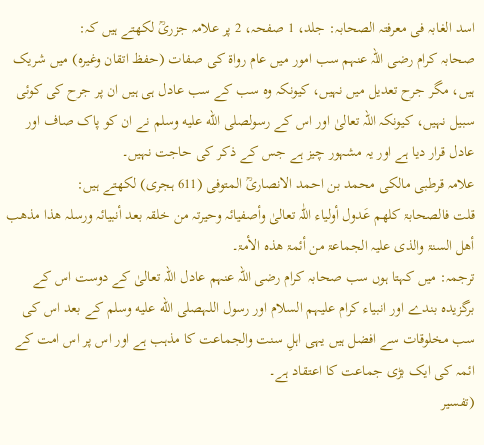اسد الغابہ فی معرفتہ الصحابہ: جلد، 1 صفحہ، 2 پر علامہ جزریؒ لکھتے ہیں کہ:
صحابہ کرام رضی اللہ عنہم سب امور میں عام رواۃ کی صفات (حفظ اتقان وغیرہ) میں شریک ہیں، مگر جرح تعدیل میں نہیں، کیونکہ وہ سب کے سب عادل ہی ہیں ان پر جرح کی کوئی سبیل نہیں، کیونکہ اللہ تعالیٰ اور اس کے رسولصلى الله عليه وسلم نے ان کو پاک صاف اور عادل قرار دیا ہے اور یہ مشہور چیز ہے جس کے ذکر کی حاجت نہیں۔
علامہ قرطبی مالکی محمد بن احمد الانصاریؒ المتوفی (611 ہجری) لکھتے ہیں:
قلت فالصحابۃ کلھم عَدول أولیاء اللّٰہ تعالیٰ وأصفیائہ وحیرتہ من خلقہ بعد أنبیائہ ورسلہ ھذا مذھب أھل السنۃ والذی علیہ الجماعۃ من أئمۃ ھذہ الأمۃ۔
ترجمہ: میں کہتا ہوں سب صحابہ کرام رضی اللہ عنہم عادل اللہ تعالیٰ کے دوست اس کے برگزیدہ بندے اور انبیاء کرام علیہم السلام اور رسول اللہصلى الله عليه وسلم کے بعد اس کی سب مخلوقات سے افضل ہیں یہی اہلِ سنت والجماعت کا مذہب ہے اور اس پر اس امت کے ائمہ کی ایک بڑی جماعت کا اعتقاد ہے۔
(تفسیر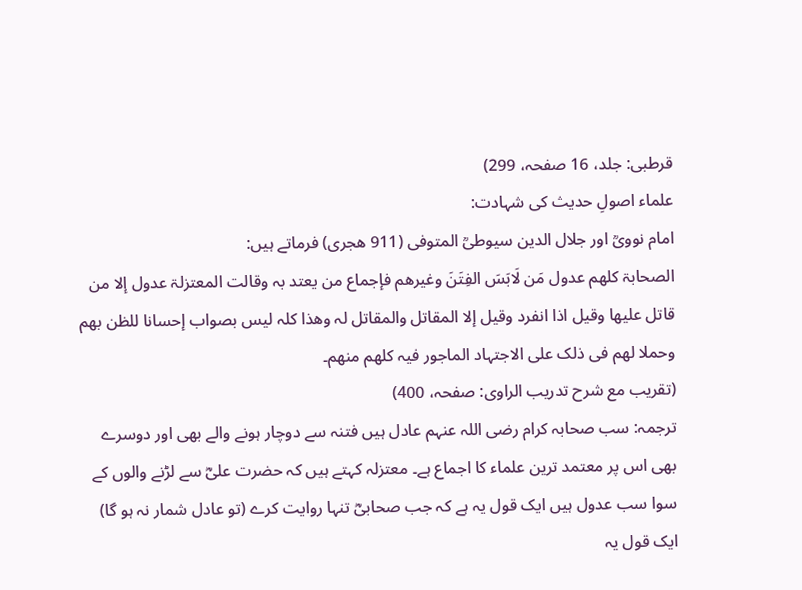قرطبی: جلد، 16 صفحہ، 299)
علماء اصولِ حدیث کی شہادت:
امام نوویؒ اور جلال الدین سیوطیؒ المتوفی (911 ھجری) فرماتے ہیں:
الصحابۃ کلھم عدول مَن لَابَسَ الفِتَنَ وغیرھم فإجماع من یعتد بہ وقالت المعتزلۃ عدول إلا من قاتل علیھا وقیل اذا انفرد وقیل إلا المقاتل والمقاتل لہ وھذا کلہ لیس بصواب إحسانا للظن بھم وحملا لھم فی ذلک علی الاجتہاد الماجور فیہ کلھم منھم۔
(تقریب مع شرح تدریب الراوی: صفحہ، 400)
ترجمہ: سب صحابہ کرام رضی اللہ عنہم عادل ہیں فتنہ سے دوچار ہونے والے بھی اور دوسرے بھی اس پر معتمد ترین علماء کا اجماع ہے۔ معتزلہ کہتے ہیں کہ حضرت علیؓ سے لڑنے والوں کے سوا سب عدول ہیں ایک قول یہ ہے کہ جب صحابیؓ تنہا روایت کرے (تو عادل شمار نہ ہو گا) ایک قول یہ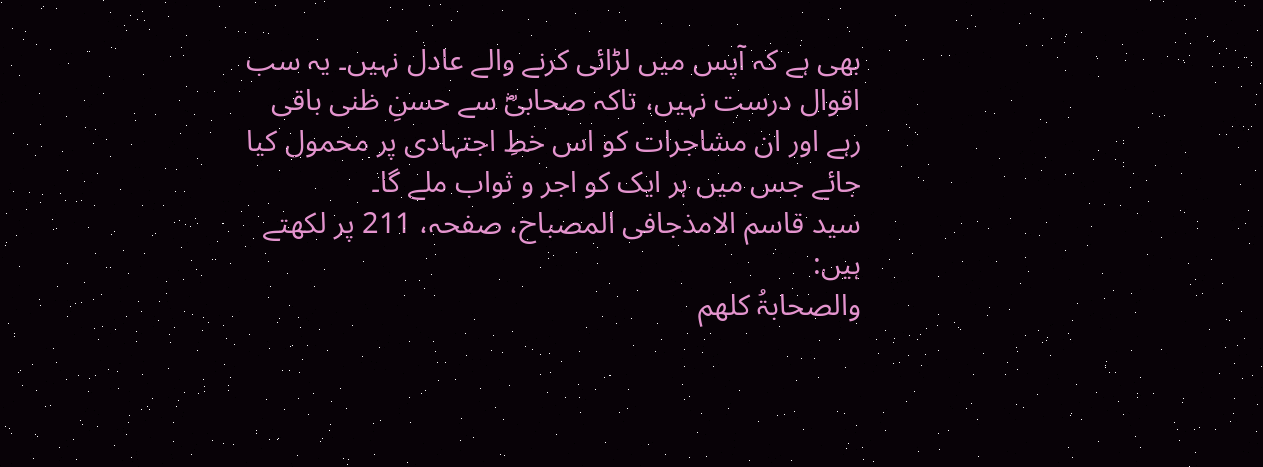بھی ہے کہ آپس میں لڑائی کرنے والے عادل نہیں۔ یہ سب اقوال درست نہیں، تاکہ صحابیؓ سے حسنِ ظنی باقی رہے اور ان مشاجرات کو اس خطِ اجتہادی پر محمول کیا جائے جس میں ہر ایک کو اجر و ثواب ملے گا۔
سید قاسم الامذجافی المصباح، صفحہ، 211 پر لکھتے ہیں:
والصحابۃُ کلھم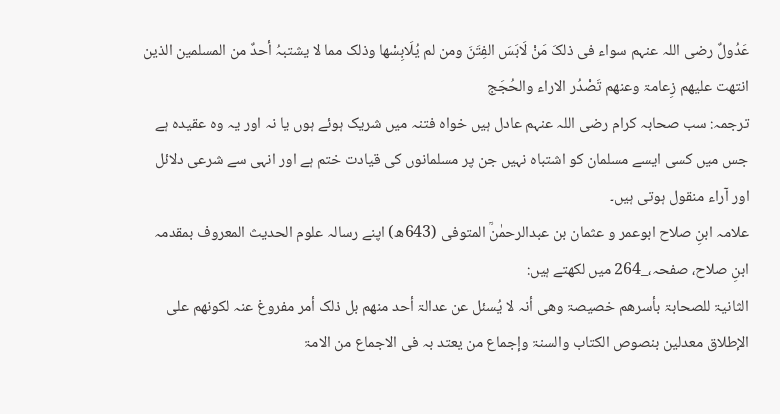عَدُولٌ رضی اللہ عنہم سواء فی ذلکَ مَنْ لَابَسَ الفِتَنَ ومن لم یُلَابِسْھا وذلک مما لا یشتبہُ أحدٌ من المسلمین الذین انتھت علیھم زِعامۃ وعنھم تَصْدُر الاراء والحُجَج
ترجمہ: سب صحابہ کرام رضی اللہ عنہم عادل ہیں خواہ فتنہ میں شریک ہوئے ہوں یا نہ اور یہ وہ عقیدہ ہے جس میں کسی ایسے مسلمان کو اشتباہ نہیں جن پر مسلمانوں کی قیادت ختم ہے اور انہی سے شرعی دلائل اور آراء منقول ہوتی ہیں۔
علامہ ابنِ صلاح ابوعمر و عثمان بن عبدالرحمٰنؒ المتوفی (643ھ) اپنے رسالہ علوم الحدیث المعروف بمقدمہ ابنِ صلاح، صفحہ،_264 میں لکھتے ہیں:
الثانیۃ للصحابۃ بأسرھم خصیصۃ وھی أنہ لا یُسئل عن عدالۃ أحد منھم بل ذلک أمر مفروغ عنہ لکونھم علی الإطلاق معدلین بنصوص الکتاب والسنۃ وإجماع من یعتد بہ فی الاجماع من الامۃ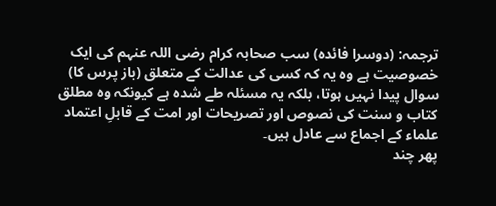ترجمہ: (دوسرا فائدہ) سب صحابہ کرام رضی اللہ عنہم کی ایک خصوصیت ہے وہ یہ کہ کسی کی عدالت کے متعلق (باز پرس کا) سوال پیدا نہیں ہوتا، بلکہ یہ مسئلہ طے شدہ ہے کیونکہ وہ مطلق کتاب و سنت کی نصوص اور تصریحات اور امت کے قابلِ اعتماد علماء کے اجماع سے عادل ہیں۔
پھر چند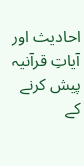احادیث اور آیاتِ قرآنیہ پیش کرنے کے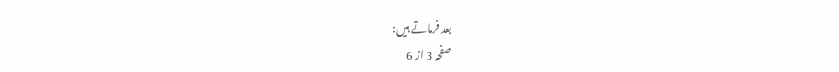بعد فرماتے ہیں:
صفحہ 3 از 6